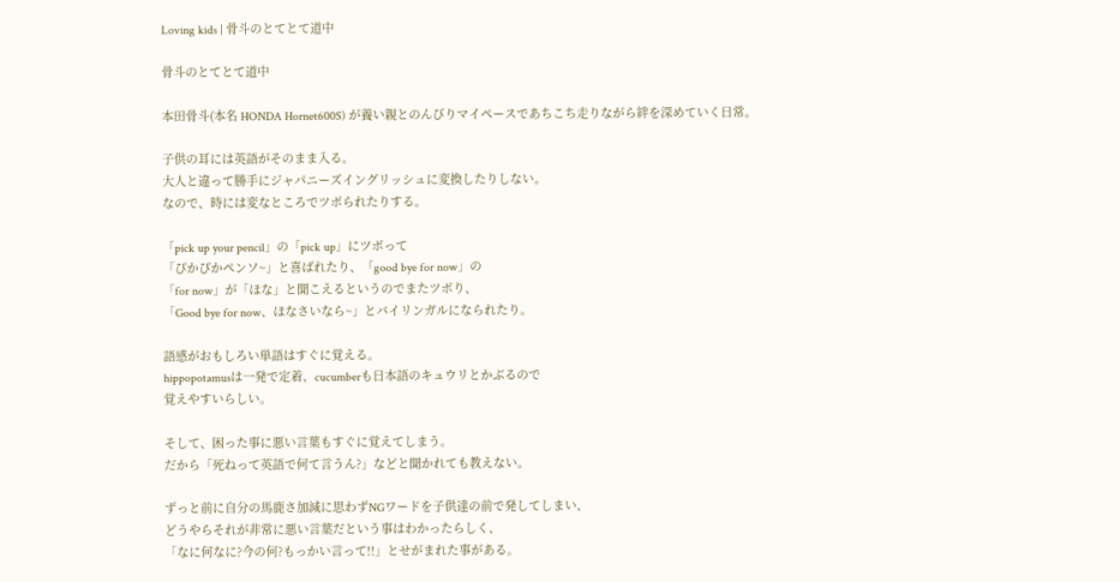Loving kids | 骨斗のとてとて道中

骨斗のとてとて道中

本田骨斗(本名 HONDA Hornet600S) が養い親とのんびりマイペースであちこち走りながら絆を深めていく日常。

子供の耳には英語がそのまま入る。
大人と違って勝手にジャパニーズイングリッシュに変換したりしない。
なので、時には変なところでツボられたりする。

「pick up your pencil」の「pick up」にツボって
「ぴかぴかペンソ~」と喜ばれたり、「good bye for now」の
「for now」が「ほな」と聞こえるというのでまたツボり、
「Good bye for now、ほなさいなら~」とバイリンガルになられたり。

語感がおもしろい単語はすぐに覚える。
hippopotamusは一発で定着、cucumberも日本語のキュウリとかぶるので
覚えやすいらしい。

そして、困った事に悪い言葉もすぐに覚えてしまう。
だから「死ねって英語で何て言うん?」などと聞かれても教えない。

ずっと前に自分の馬鹿さ加減に思わずNGワードを子供達の前で発してしまい、
どうやらそれが非常に悪い言葉だという事はわかったらしく、
「なに何なに?今の何?もっかい言って!!」とせがまれた事がある。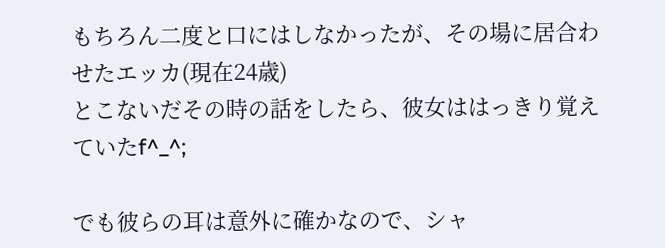もちろん二度と口にはしなかったが、その場に居合わせたエッカ(現在24歳)
とこないだその時の話をしたら、彼女ははっきり覚えていたf^_^;

でも彼らの耳は意外に確かなので、シャ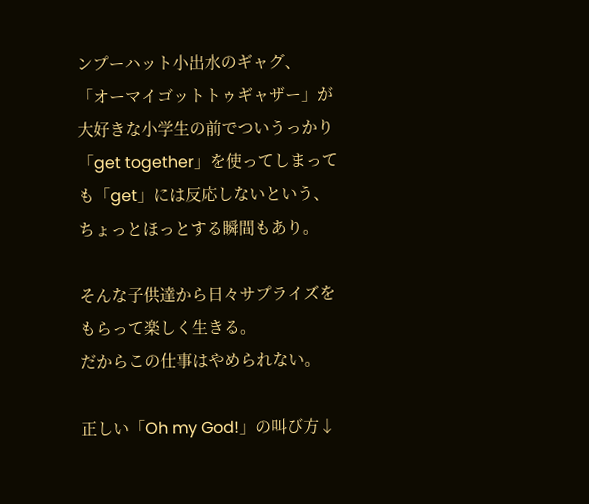ンプーハット小出水のギャグ、
「オーマイゴットトゥギャザー」が大好きな小学生の前でついうっかり
「get together」を使ってしまっても「get」には反応しないという、
ちょっとほっとする瞬間もあり。

そんな子供達から日々サプライズをもらって楽しく生きる。
だからこの仕事はやめられない。

正しい「Oh my God!」の叫び方↓